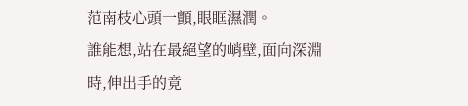范南枝心頭一顫,眼眶濕潤。
誰能想,站在最絕望的峭壁,面向深淵時,伸出手的竟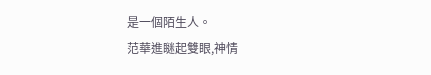是一個陌生人。
范華進瞇起雙眼,神情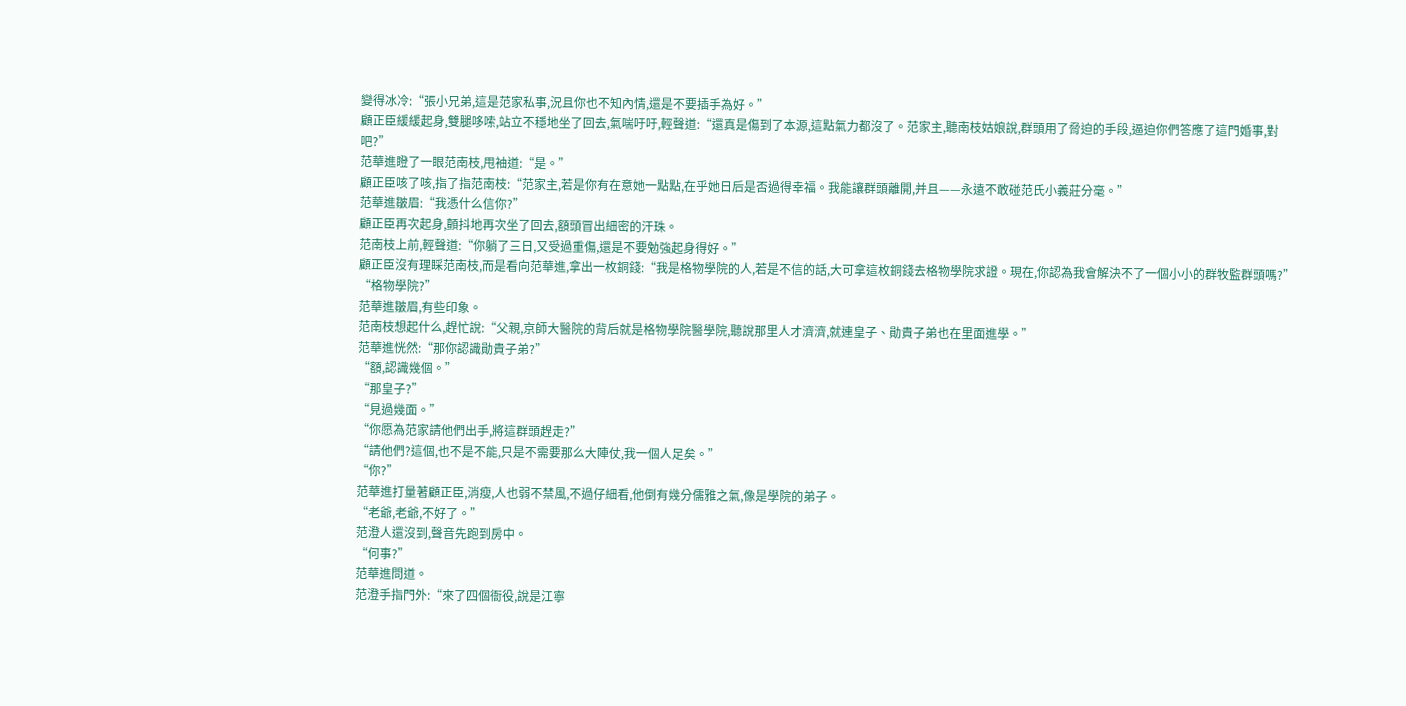變得冰冷:“張小兄弟,這是范家私事,況且你也不知內情,還是不要插手為好。”
顧正臣緩緩起身,雙腿哆嗦,站立不穩地坐了回去,氣喘吁吁,輕聲道:“還真是傷到了本源,這點氣力都沒了。范家主,聽南枝姑娘說,群頭用了脅迫的手段,逼迫你們答應了這門婚事,對吧?”
范華進瞪了一眼范南枝,甩袖道:“是。”
顧正臣咳了咳,指了指范南枝:“范家主,若是你有在意她一點點,在乎她日后是否過得幸福。我能讓群頭離開,并且——永遠不敢碰范氏小義莊分毫。”
范華進皺眉:“我憑什么信你?”
顧正臣再次起身,顫抖地再次坐了回去,額頭冒出細密的汗珠。
范南枝上前,輕聲道:“你躺了三日,又受過重傷,還是不要勉強起身得好。”
顧正臣沒有理睬范南枝,而是看向范華進,拿出一枚銅錢:“我是格物學院的人,若是不信的話,大可拿這枚銅錢去格物學院求證。現在,你認為我會解決不了一個小小的群牧監群頭嗎?”
“格物學院?”
范華進皺眉,有些印象。
范南枝想起什么,趕忙說:“父親,京師大醫院的背后就是格物學院醫學院,聽說那里人才濟濟,就連皇子、勛貴子弟也在里面進學。”
范華進恍然:“那你認識勛貴子弟?”
“額,認識幾個。”
“那皇子?”
“見過幾面。”
“你愿為范家請他們出手,將這群頭趕走?”
“請他們?這個,也不是不能,只是不需要那么大陣仗,我一個人足矣。”
“你?”
范華進打量著顧正臣,消瘦,人也弱不禁風,不過仔細看,他倒有幾分儒雅之氣,像是學院的弟子。
“老爺,老爺,不好了。”
范澄人還沒到,聲音先跑到房中。
“何事?”
范華進問道。
范澄手指門外:“來了四個衙役,說是江寧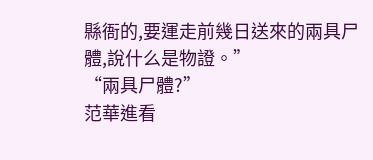縣衙的,要運走前幾日送來的兩具尸體,說什么是物證。”
“兩具尸體?”
范華進看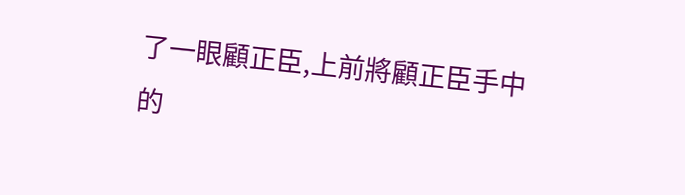了一眼顧正臣,上前將顧正臣手中的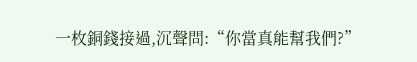一枚銅錢接過,沉聲問:“你當真能幫我們?”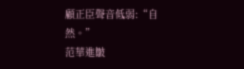顧正臣聲音低弱:“自然。”
范華進皺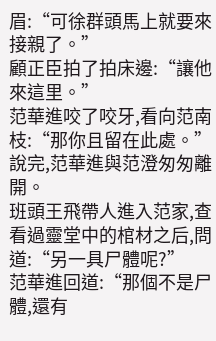眉:“可徐群頭馬上就要來接親了。”
顧正臣拍了拍床邊:“讓他來這里。”
范華進咬了咬牙,看向范南枝:“那你且留在此處。”
說完,范華進與范澄匆匆離開。
班頭王飛帶人進入范家,查看過靈堂中的棺材之后,問道:“另一具尸體呢?”
范華進回道:“那個不是尸體,還有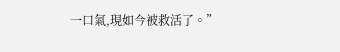一口氣,現如今被救活了。”